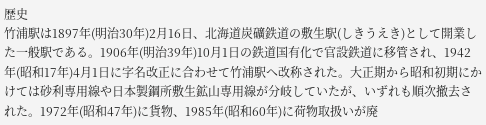歴史
竹浦駅は1897年(明治30年)2月16日、北海道炭礦鉄道の敷生駅(しきうえき)として開業した一般駅である。1906年(明治39年)10月1日の鉄道国有化で官設鉄道に移管され、1942年(昭和17年)4月1日に字名改正に合わせて竹浦駅へ改称された。大正期から昭和初期にかけては砂利専用線や日本製鋼所敷生鉱山専用線が分岐していたが、いずれも順次撤去された。1972年(昭和47年)に貨物、1985年(昭和60年)に荷物取扱いが廃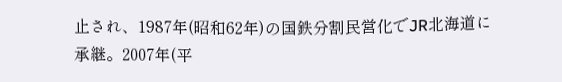止され、1987年(昭和62年)の国鉄分割民営化でJR北海道に承継。2007年(平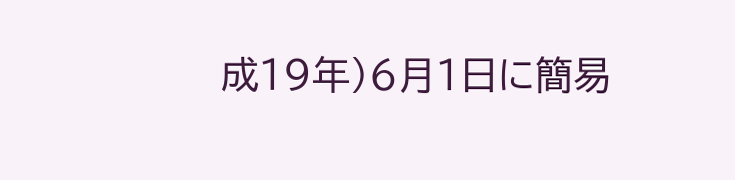成19年)6月1日に簡易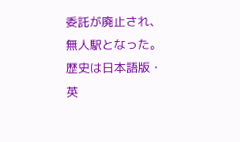委託が廃止され、無人駅となった。
歴史は日本語版・英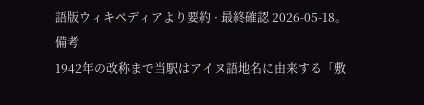語版ウィキペディアより要約 · 最終確認 2026-05-18。
備考
1942年の改称まで当駅はアイヌ語地名に由来する「敷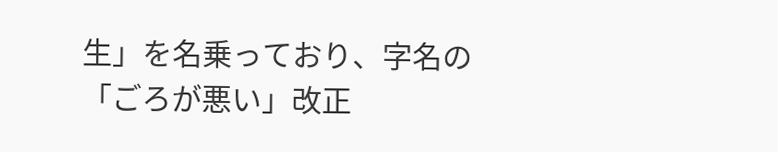生」を名乗っており、字名の「ごろが悪い」改正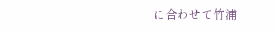に合わせて竹浦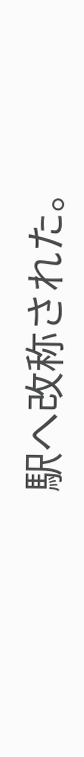駅へ改称された。